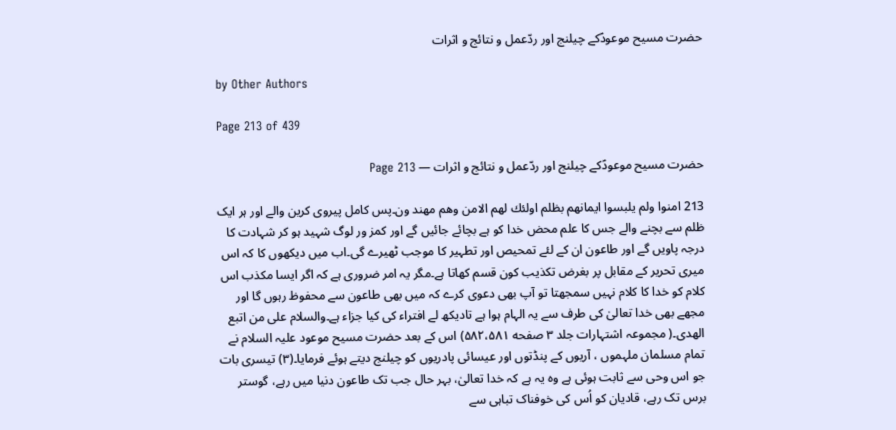حضرت مسیح موعودؑکے چیلنج اور ردّعمل و نتائج و اثرات

by Other Authors

Page 213 of 439

حضرت مسیح موعودؑکے چیلنج اور ردّعمل و نتائج و اثرات — Page 213

213 امنوا ولم يلبسوا ايمانهم بظلم اولئك لهم الامن وھم مهند ون۔پس کامل پیروی کرین والے اور ہر ایک ظلم سے بچنے والے جس کا علم محض خدا کو ہے بچائے جائیں گے اور کمز ور لوگ شہید ہو کر شہادت کا درجہ پاویں گے اور طاعون ان کے لئے تمحیص اور تطہیر کا موجب ٹھیرے گی۔اب میں دیکھوں کا کہ اس میری تحریر کے مقابل پر بغرض تکذیب کون قسم کھاتا ہے۔مگر یہ امر ضروری ہے کہ اگر ایسا مکذب اس کلام کو خدا کا کلام نہیں سمجھتا تو آپ بھی دعوی کرے کہ میں بھی طاعون سے محفوظ رہوں گا اور مجھے بھی خدا تعالیٰ کی طرف سے یہ الہام ہوا ہے تادیکھ لے افتراء کی کیا جزاء ہے۔والسلام علی من اتبع الھدی۔( مجموعہ اشتہارات جلد ۳ صفحه ۵۸۲،۵۸۱) اس کے بعد حضرت مسیح موعود علیہ السلام نے تمام مسلمان ملہموں ، آریوں کے پنڈتوں اور عیسائی پادریوں کو چیلنج دیتے ہوئے فرمایا۔(۳) تیسری بات جو اس وحی سے ثابت ہوئی ہے وہ یہ ہے کہ خدا تعالیٰ، بہر حال جب تک طاعون دنیا میں رہے، گوستر برس تک رہے، قادیان کو اُس کی خوفناک تباہی سے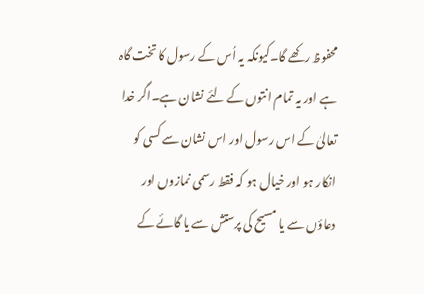محفوظ رکھے گا۔کیونکہ یہ اُس کے رسول کا تخت گاہ ہے اور یہ تمام انتوں کے لئے نشان ہے۔اگر خدا تعالیٰ کے اس رسول اور اس نشان سے کسی کو انکار ہو اور خیال ہو کہ فقط رسمی نمازوں اور دعاؤں سے یا مسیح کی پرستش سے یا گائے کے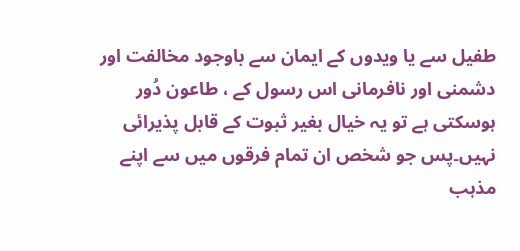طفیل سے یا ویدوں کے ایمان سے باوجود مخالفت اور دشمنی اور نافرمانی اس رسول کے ، طاعون دُور ہوسکتی ہے تو یہ خیال بغیر ثبوت کے قابل پذیرائی نہیں۔پس جو شخص ان تمام فرقوں میں سے اپنے مذہب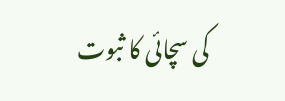کی سچائی کا ثبوت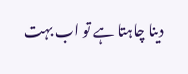دینا چاہتا ہے تو اب بہت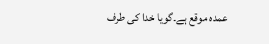عمدہ موقع ہے۔گویا خدا کی طرف